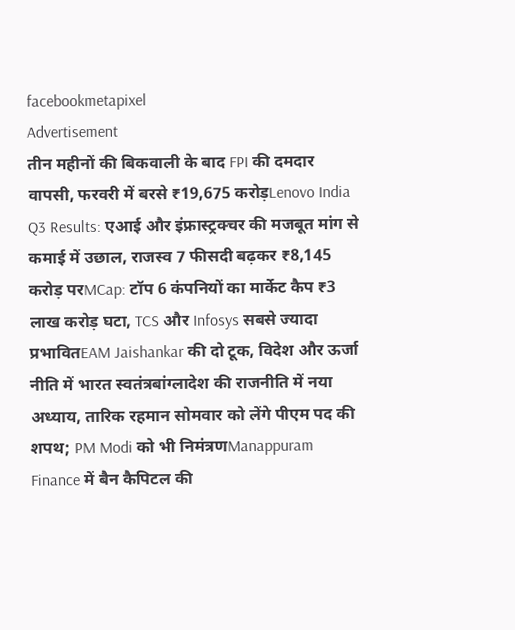facebookmetapixel
Advertisement
तीन महीनों की बिकवाली के बाद FPI की दमदार वापसी, फरवरी में बरसे ₹19,675 करोड़Lenovo India Q3 Results: एआई और इंफ्रास्ट्रक्चर की मजबूत मांग से कमाई में उछाल, राजस्व 7 फीसदी बढ़कर ₹8,145 करोड़ परMCap: टॉप 6 कंपनियों का मार्केट कैप ₹3 लाख करोड़ घटा, TCS और Infosys सबसे ज्यादा प्रभावितEAM Jaishankar की दो टूक, विदेश और ऊर्जा नीति में भारत स्वतंत्रबांग्लादेश की राजनीति में नया अध्याय, तारिक रहमान सोमवार को लेंगे पीएम पद की शपथ; PM Modi को भी निमंत्रणManappuram Finance में बैन कैपिटल की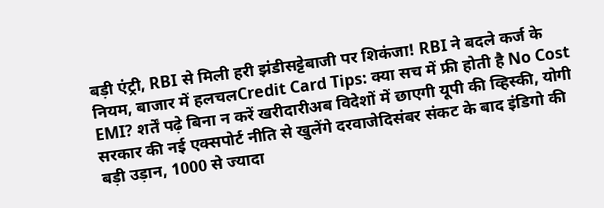बड़ी एंट्री, RBI से मिली हरी झंडीसट्टेबाजी पर शिकंजा! RBI ने बदले कर्ज के नियम, बाजार में हलचलCredit Card Tips: क्या सच में फ्री होती है No Cost EMI? शर्तें पढ़े बिना न करें खरीदारीअब विदेशों में छाएगी यूपी की व्हिस्की, योगी सरकार की नई एक्सपोर्ट नीति से खुलेंगे दरवाजेदिसंबर संकट के बाद इंडिगो की बड़ी उड़ान, 1000 से ज्यादा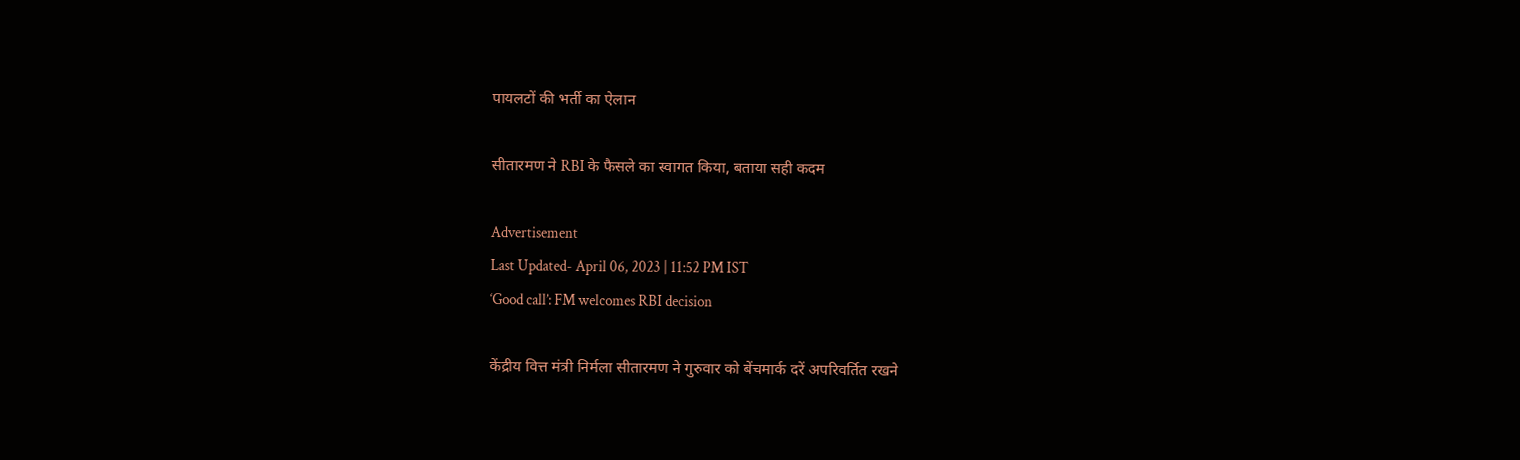पायलटों की भर्ती का ऐलान

सीतारमण ने RBI के फैसले का स्वागत किया, बताया सही कदम

Advertisement
Last Updated- April 06, 2023 | 11:52 PM IST
‘Good call’: FM welcomes RBI decision

केंद्रीय वित्त मंत्री निर्मला सीतारमण ने गुरुवार को बेंचमार्क दरें अपरिवर्तित रखने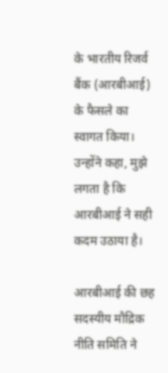के भारतीय रिजर्व बैंक (आरबीआई) के फैसले का स्वागत किया। उन्होंने कहा, मुझे लगता है कि आरबीआई ने सही कदम उठाया है।

आरबीआई की छह सदस्यीय मौद्रिक नीति समिति ने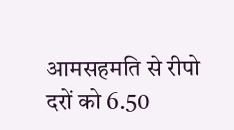आमसहमति से रीपो दरों को 6.50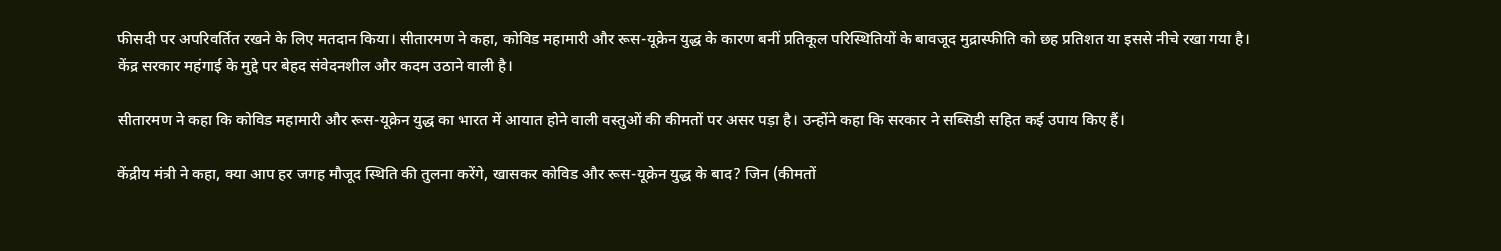फीसदी पर अपरिवर्तित रखने के लिए मतदान किया। सीतारमण ने कहा, कोविड महामारी और रूस-यूक्रेन युद्ध के कारण बनीं प्रतिकूल परिस्थितियों के बावजूद मुद्रास्फीति को छह प्रतिशत या इससे नीचे रखा गया है। केंद्र सरकार महंगाई के मुद्दे पर बेहद संवेदनशील और कदम उठाने वाली है।

सीतारमण ने कहा कि कोविड महामारी और रूस-यूक्रेन युद्ध का भारत में आयात होने वाली वस्तुओं की कीमतों पर असर पड़ा है। उन्होंने कहा कि सरकार ने सब्सिडी सहित कई उपाय किए हैं।

केंद्रीय मंत्री ने कहा, क्या आप हर जगह मौजूद स्थिति की तुलना करेंगे, खासकर कोविड और रूस-यूक्रेन युद्ध के बाद? जिन (कीमतों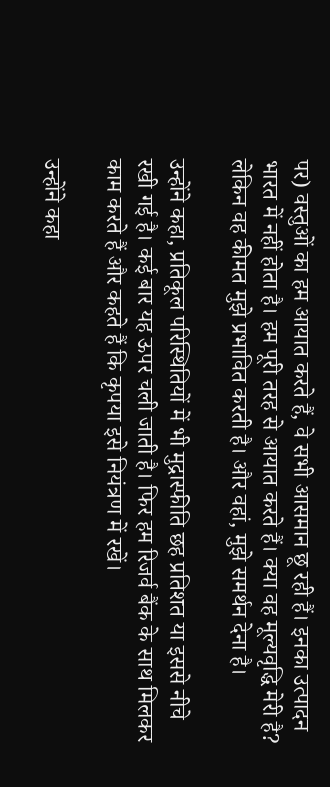पर) वस्तुओं का हम आयात करते हैं, वे सभी आसमान छू रही हैं। इनका उत्पादन भारत में नहीं होता है। हम पूरी तरह से आयात करते हैं। क्या वह मूल्यवृद्धि मेरी है? लेकिन वह कीमत मुझे प्रभावित करती है। और वहां, मुझे समर्थन देना है।

उन्होंने कहा, प्रतिकूल परिस्थितियों में भी मुद्रास्फीति छह प्रतिशत या इससे नीचे रखी गई है। कई बार यह ऊपर चली जाती है। फिर हम रिजर्व बैंक के साथ मिलकर काम करते हैं और कहते हैं कि कृपया इसे नियंत्रण में रखें।

उन्होंने कहा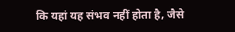कि यहां यह संभव नहीं होता है, जैसे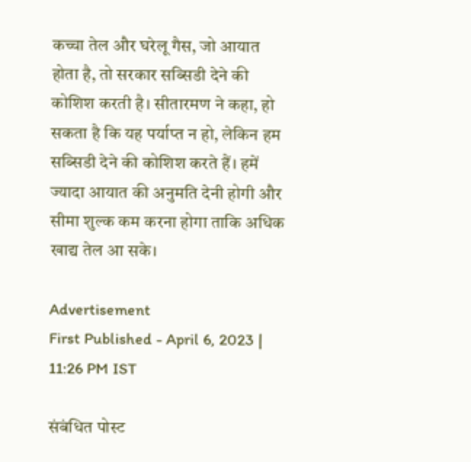कच्चा तेल और घरेलू गैस, जो आयात होता है, तो सरकार सब्सिडी देने की कोशिश करती है। सीतारमण ने कहा, हो सकता है कि यह पर्याप्त न हो, लेकिन हम सब्सिडी देने की कोशिश करते हैं। हमें ज्यादा आयात की अनुमति देनी होगी और सीमा शुल्क कम करना होगा ताकि अधिक खाद्य तेल आ सके।

Advertisement
First Published - April 6, 2023 | 11:26 PM IST

संबंधित पोस्ट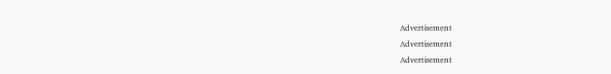Advertisement
Advertisement
Advertisement